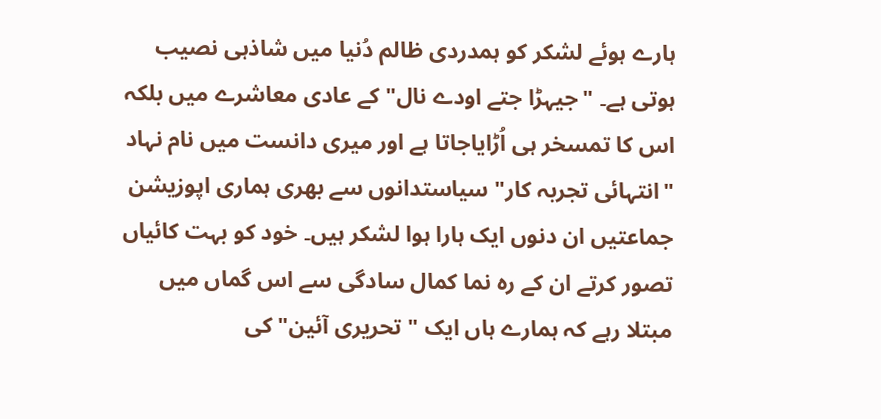ہارے ہوئے لشکر کو ہمدردی ظالم دُنیا میں شاذہی نصیب ہوتی ہے۔ "جیہڑا جتے اودے نال" کے عادی معاشرے میں بلکہ اس کا تمسخر ہی اُڑایاجاتا ہے اور میری دانست میں نام نہاد "انتہائی تجربہ کار" سیاستدانوں سے بھری ہماری اپوزیشن جماعتیں ان دنوں ایک ہارا ہوا لشکر ہیں۔ خود کو بہت کائیاں تصور کرتے ان کے رہ نما کمال سادگی سے اس گماں میں مبتلا رہے کہ ہمارے ہاں ایک "تحریری آئین" کی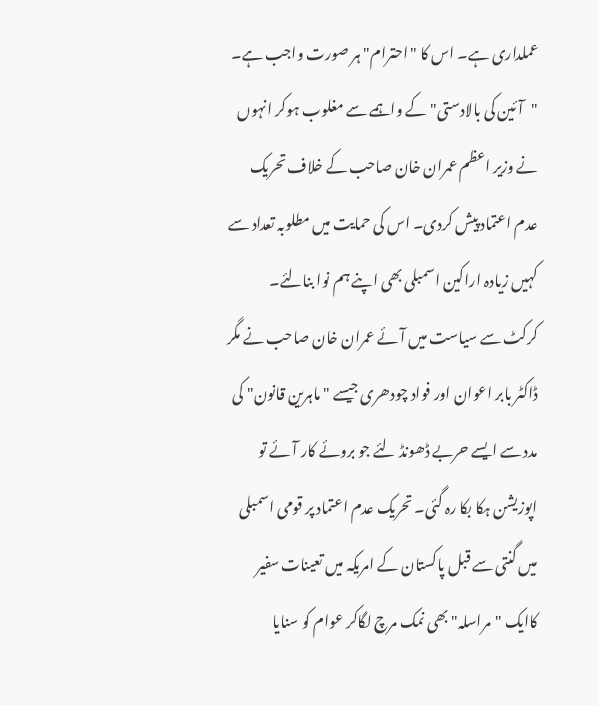عملداری ہے۔ اس کا "احترام" ہر صورت واجب ہے۔ "آئین کی بالادستی"کے واہمے سے مغلوب ہوکر انہوں نے وزیر اعظم عمران خان صاحب کے خلاف تحریک عدم اعتماد پیش کردی۔ اس کی حمایت میں مطلوبہ تعداد سے کہیں زیادہ اراکین اسمبلی بھی اپنے ہم نوا بنالئے۔
کرکٹ سے سیاست میں آئے عمران خان صاحب نے مگر ڈاکٹر بابر اعوان اور فواد چودھری جیسے "ماہرین قانون" کی مدد سے ایسے حربے ڈھونڈ لئے جو بروئے کار آئے تو اپوزیشن ہکا بکا رہ گئی۔ تحریک عدم اعتماد پر قومی اسمبلی میں گنتی سے قبل پاکستان کے امریکہ میں تعینات سفیر کاایک "مراسلہ" بھی نمک مرچ لگاکر عوام کو سنایا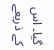گیا۔ اس کے ذریعے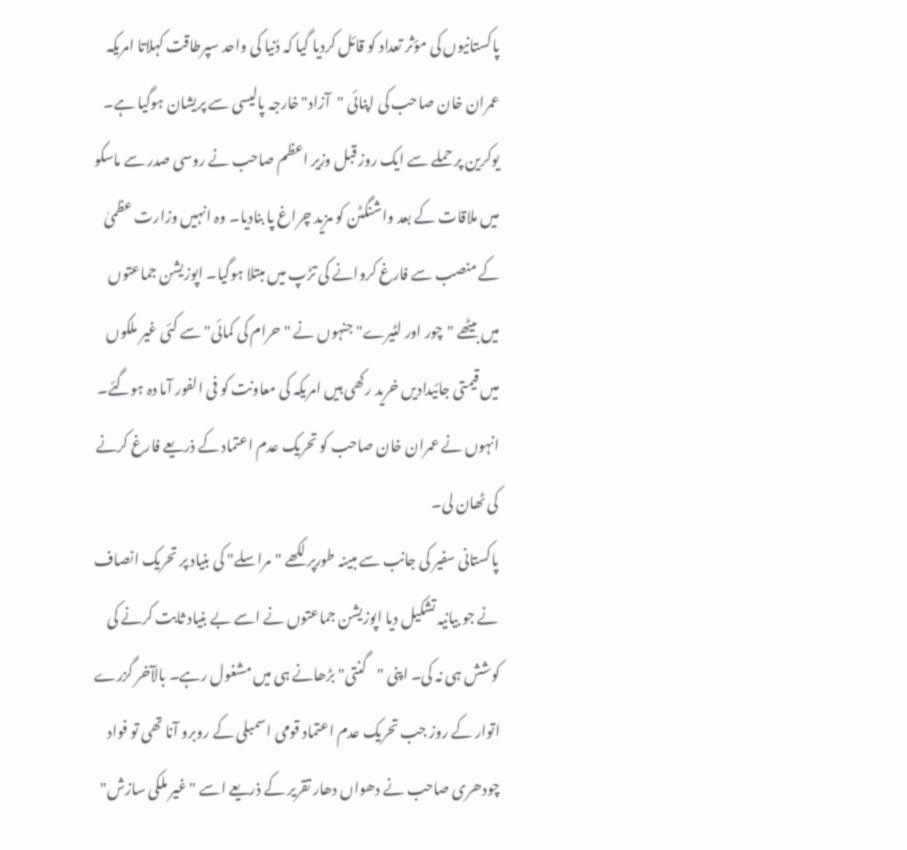پاکستانیوں کی مؤثر تعداد کو قائل کردیا گیا کہ دُنیا کی واحد سپرطاقت کہلاتا امریکہ عمران خان صاحب کی اپنائی "آزاد"خارجہ پالیسی سے پریشان ہوگیا ہے۔
یوکرین پر حملے سے ایک روز قبل وزیر اعظم صاحب نے روسی صدر سے ماسکو میں ملاقات کے بعد واشنگٹن کو مزید چراغ پا بنادیا۔ وہ انہیں وزارت عظمیٰ کے منصب سے فارغ کروانے کی تڑپ میں مبتلا ہوگیا۔ اپوزیشن جماعتوں میں بیٹھے "چور اور لٹیرے" جنہوں نے "حرام کی کمائی" سے کئی غیر ملکوں میں قیمتی جائیدادیں خرید رکھی ہیں امریکہ کی معاونت کو فی الفور آما دہ ہوگئے۔ انہوں نے عمران خان صاحب کو تحریک عدم اعتماد کے ذریعے فارغ کرنے کی ٹھان لی۔
پاکستانی سفیر کی جانب سے مبینہ طورپر لکھے "مراسلے" کی بنیاد پر تحریک انصاف نے جو بیانیہ تشکیل دیا اپوزیشن جماعتوں نے اسے بے بنیاد ثابت کرنے کی کوشش ہی نہ کی۔ اپنی "گنتی" بڑھانے ہی میں مشغول رہے۔ بالآخر گزرے اتوار کے روز جب تحریک عدم اعتماد قومی اسمبلی کے روبرو آنا تھی تو فواد چودھری صاحب نے دھواں دھار تقریر کے ذریعے اسے "غیر ملکی سازش"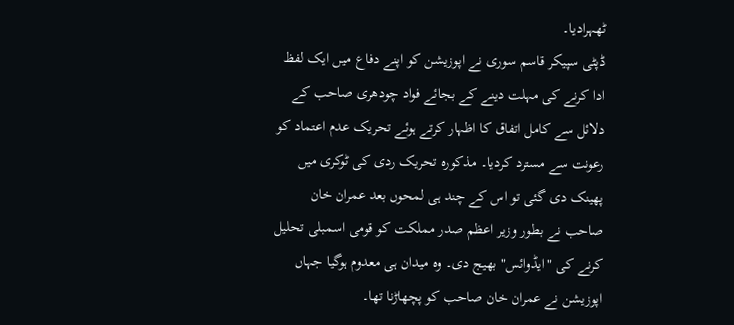ٹھہرادیا۔
ڈپٹی سپیکر قاسم سوری نے اپوزیشن کو اپنے دفاع میں ایک لفظ ادا کرنے کی مہلت دینے کے بجائے فواد چودھری صاحب کے دلائل سے کامل اتفاق کا اظہار کرتے ہوئے تحریک عدم اعتماد کو رعونت سے مسترد کردیا۔ مذکورہ تحریک ردی کی ٹوکری میں پھینک دی گئی تو اس کے چند ہی لمحوں بعد عمران خان صاحب نے بطور وزیر اعظم صدر مملکت کو قومی اسمبلی تحلیل کرنے کی "ایڈوائس" بھیج دی۔ وہ میدان ہی معدوم ہوگیا جہاں اپوزیشن نے عمران خان صاحب کو پچھاڑنا تھا۔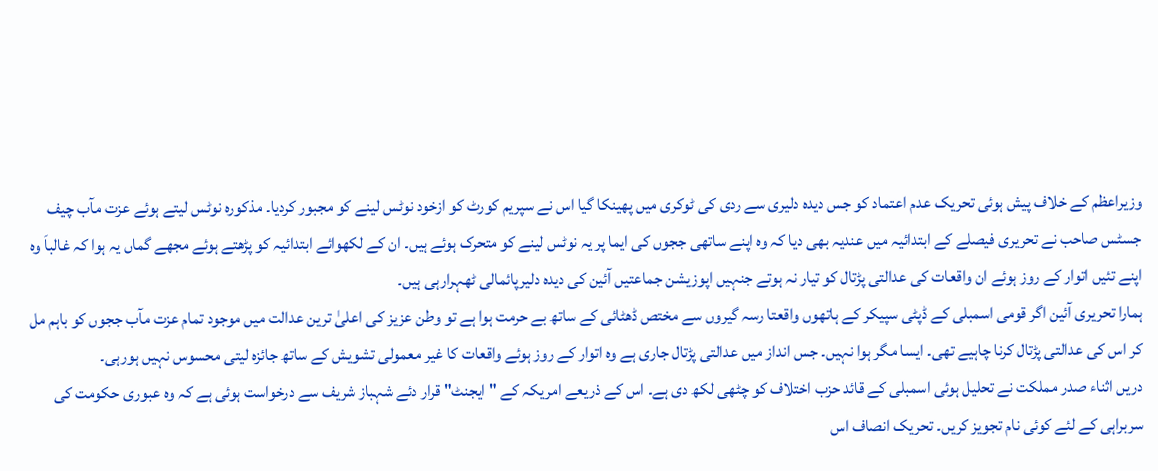وزیراعظم کے خلاف پیش ہوئی تحریک عدم اعتماد کو جس دیدہ دلیری سے ردی کی ٹوکری میں پھینکا گیا اس نے سپریم کورٹ کو ازخود نوٹس لینے کو مجبور کردیا۔ مذکورہ نوٹس لیتے ہوئے عزت مآب چیف جسٹس صاحب نے تحریری فیصلے کے ابتدائیہ میں عندیہ بھی دیا کہ وہ اپنے ساتھی ججوں کی ایما پر یہ نوٹس لینے کو متحرک ہوئے ہیں۔ ان کے لکھوائے ابتدائیہ کو پڑھتے ہوئے مجھے گماں یہ ہوا کہ غالباَ وہ اپنے تئیں اتوار کے روز ہوئے ان واقعات کی عدالتی پڑتال کو تیار نہ ہوتے جنہیں اپوزیشن جماعتیں آئین کی دیدہ دلیرپائمالی ٹھہرارہی ہیں۔
ہمارا تحریری آئین اگر قومی اسمبلی کے ڈپٹی سپیکر کے ہاتھوں واقعتا رسہ گیروں سے مختص ڈھٹائی کے ساتھ بے حرمت ہوا ہے تو وطن عزیز کی اعلیٰ ترین عدالت میں موجود تمام عزت مآب ججوں کو باہم مل کر اس کی عدالتی پڑتال کرنا چاہیے تھی۔ ایسا مگر ہوا نہیں۔ جس انداز میں عدالتی پڑتال جاری ہے وہ اتوار کے روز ہوئے واقعات کا غیر معمولی تشویش کے ساتھ جائزہ لیتی محسوس نہیں ہورہی۔
دریں اثناء صدر مملکت نے تحلیل ہوئی اسمبلی کے قائد حزب اختلاف کو چٹھی لکھ دی ہے۔ اس کے ذریعے امریکہ کے "ایجنٹ" قرار دئے شہباز شریف سے درخواست ہوئی ہے کہ وہ عبوری حکومت کی سربراہی کے لئے کوئی نام تجویز کریں۔ تحریک انصاف اس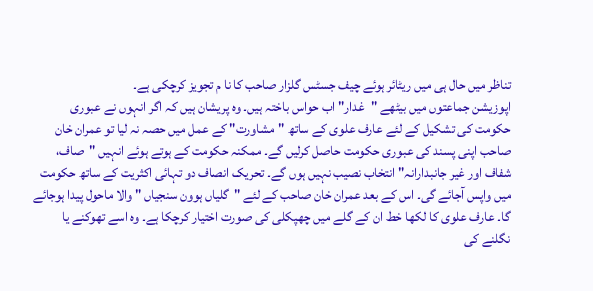تناظر میں حال ہی میں ریٹائر ہوئے چیف جسٹس گلزار صاحب کا نا م تجویز کرچکی ہے۔
اپوزیشن جماعتوں میں بیٹھے "غدار" اب حواس باختہ ہیں۔ وہ پریشان ہیں کہ اگر انہوں نے عبوری حکومت کی تشکیل کے لئے عارف علوی کے ساتھ "مشاورت" کے عمل میں حصہ نہ لیا تو عمران خان صاحب اپنی پسند کی عبوری حکومت حاصل کرلیں گے۔ ممکنہ حکومت کے ہوتے ہوئے انہیں "صاف، شفاف اور غیر جانبدارانہ" انتخاب نصیب نہیں ہوں گے۔ تحریک انصاف دو تہائی اکثریت کے ساتھ حکومت میں واپس آجائے گی۔ اس کے بعد عمران خان صاحب کے لئے "گلیاں ہوون سنجیاں " والا ماحول پیدا ہوجائے گا۔ عارف علوی کا لکھا خط ان کے گلے میں چھپکلی کی صورت اختیار کرچکا ہے۔ وہ اسے تھوکنے یا نگلنے کی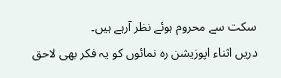سکت سے محروم ہوئے نظر آرہے ہیں۔
دریں اثناء اپوزیشن رہ نمائوں کو یہ فکر بھی لاحق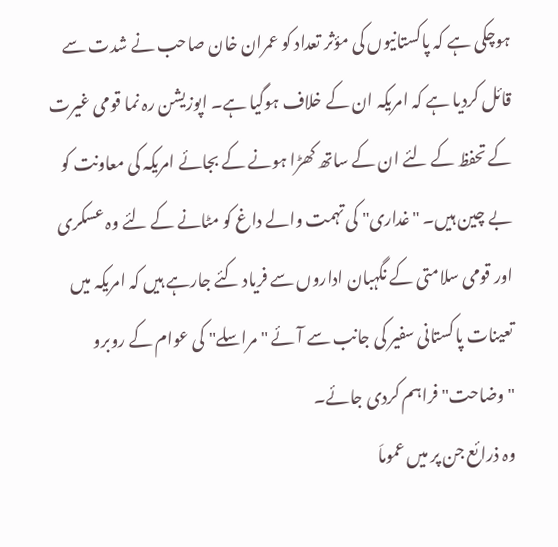ہوچکی ہے کہ پاکستانیوں کی مؤثر تعداد کو عمران خان صاحب نے شدت سے قائل کردیا ہے کہ امریکہ ان کے خلاف ہوگیا ہے۔ اپوزیشن رہ نما قومی غیرت کے تحفظ کے لئے ان کے ساتھ کھڑا ہونے کے بجائے امریکہ کی معاونت کو بے چین ہیں۔ "غداری" کی تہمت والے داغ کو مٹانے کے لئے وہ عسکری اور قومی سلامتی کے نگہبان اداروں سے فریاد کئے جارہے ہیں کہ امریکہ میں تعینات پاکستانی سفیر کی جانب سے آئے "مراسلے" کی عوام کے روبرو "وضاحت" فراہم کردی جائے۔
وہ ذرائع جن پر میں عموماَ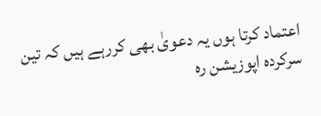اعتماد کرتا ہوں یہ دعویٰ بھی کررہے ہیں کہ تین سرکردہ اپوزیشن رہ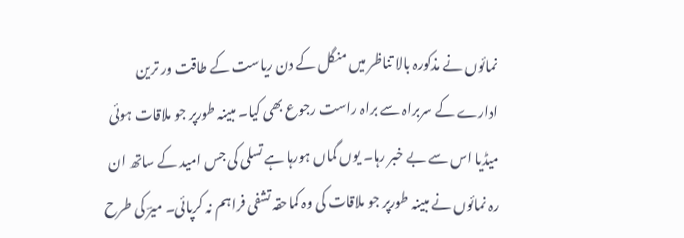نمائوں نے مذکورہ بالا تناظر میں منگل کے دن ریاست کے طاقت ور ترین ادارے کے سربراہ سے براہ راست رجوع بھی کیا۔ مبینہ طورپر جو ملاقات ہوئی میڈیا اس سے بے خبر رہا۔ یوں گماں ہورہا ہے تسلی کی جس امید کے ساتھ ان رہ نمائوں نے مبینہ طورپر جو ملاقات کی وہ کماحقہ تشفی فراہم نہ کرپائی۔ میرؔ کی طرح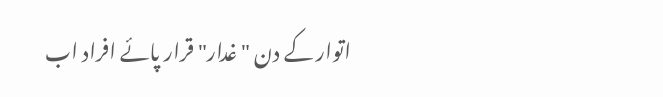اتوار کے دن "غدار" قرار پائے افراد اب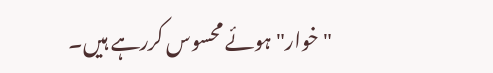"خوار" ہوئے محسوس کررہے ہیں۔